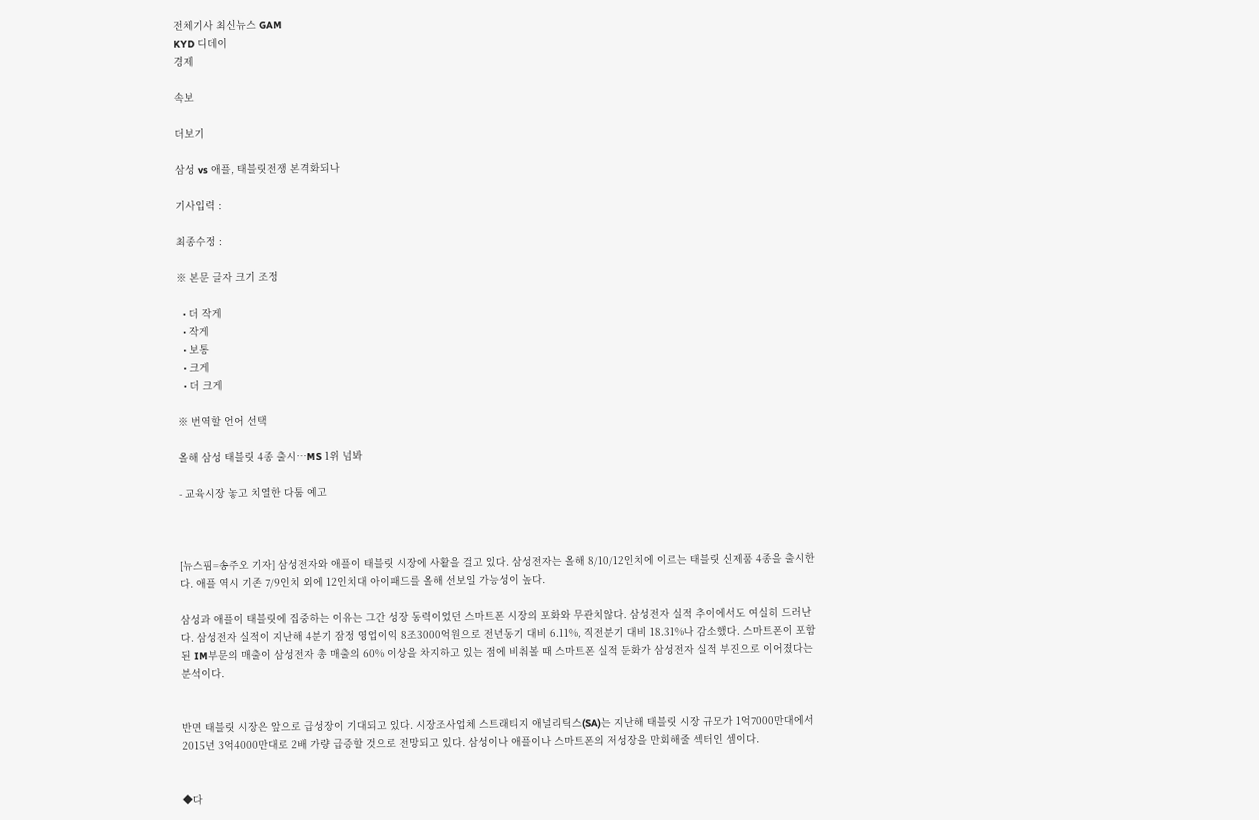전체기사 최신뉴스 GAM
KYD 디데이
경제

속보

더보기

삼성 vs 애플, 태블릿전쟁 본격화되나

기사입력 :

최종수정 :

※ 본문 글자 크기 조정

  • 더 작게
  • 작게
  • 보통
  • 크게
  • 더 크게

※ 번역할 언어 선택

올해 삼성 태블릿 4종 출시…MS 1위 넘봐

- 교육시장 놓고 치열한 다툼 예고



[뉴스핌=송주오 기자] 삼성전자와 애플이 태블릿 시장에 사활을 걸고 있다. 삼성전자는 올해 8/10/12인치에 이르는 태블릿 신제품 4종을 출시한다. 애플 역시 기존 7/9인치 외에 12인치대 아이패드를 올해 선보일 가능성이 높다.

삼성과 애플이 태블릿에 집중하는 이유는 그간 성장 동력이었던 스마트폰 시장의 포화와 무관치않다. 삼성전자 실적 추이에서도 여실히 드러난다. 삼성전자 실적이 지난해 4분기 잠정 영업이익 8조3000억원으로 전년동기 대비 6.11%, 직전분기 대비 18.31%나 감소했다. 스마트폰이 포함된 IM부문의 매출이 삼성전자 총 매출의 60% 이상을 차지하고 있는 점에 비춰볼 때 스마트폰 실적 둔화가 삼성전자 실적 부진으로 이어졌다는 분석이다.


반면 태블릿 시장은 앞으로 급성장이 기대되고 있다. 시장조사업체 스트래티지 애널리틱스(SA)는 지난해 태블릿 시장 규모가 1억7000만대에서 2015년 3억4000만대로 2배 가량 급증할 것으로 전망되고 있다. 삼성이나 애플이나 스마트폰의 저성장을 만회해줄 섹터인 셈이다.


◆다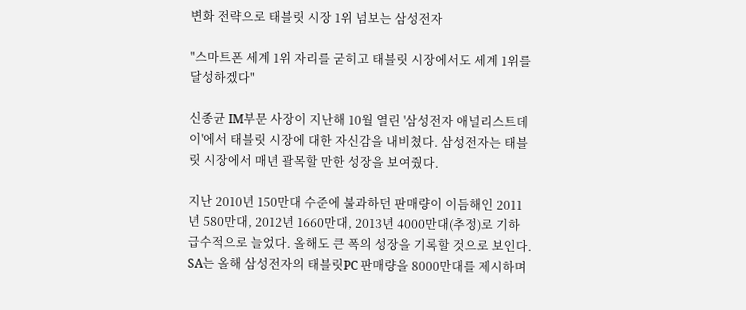변화 전략으로 태블릿 시장 1위 넘보는 삼성전자

"스마트폰 세계 1위 자리를 굳히고 태블릿 시장에서도 세계 1위를 달성하겠다"

신종균 IM부문 사장이 지난해 10월 열린 '삼성전자 애널리스트데이'에서 태블릿 시장에 대한 자신감을 내비쳤다. 삼성전자는 태블릿 시장에서 매년 괄목할 만한 성장을 보여줬다.

지난 2010년 150만대 수준에 불과하던 판매량이 이듬해인 2011년 580만대, 2012년 1660만대, 2013년 4000만대(추정)로 기하 급수적으로 늘었다. 올해도 큰 폭의 성장을 기록할 것으로 보인다. SA는 올해 삼성전자의 태블릿PC 판매량을 8000만대를 제시하며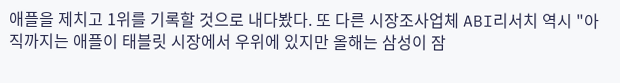애플을 제치고 1위를 기록할 것으로 내다봤다. 또 다른 시장조사업체 ABI리서치 역시 "아직까지는 애플이 태블릿 시장에서 우위에 있지만 올해는 삼성이 잠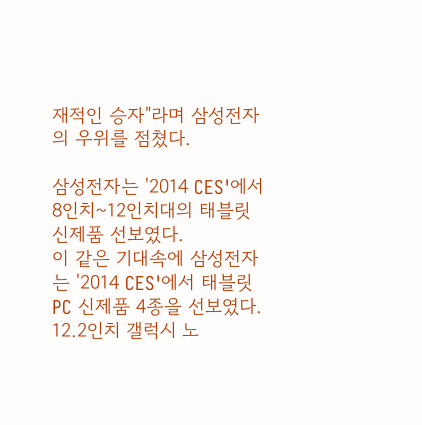재적인 승자"라며 삼성전자의 우위를 점쳤다.

삼성전자는 '2014 CES'에서 8인치~12인치대의 태블릿 신제품 선보였다.
이 같은 기대속에 삼성전자는 '2014 CES'에서 태블릿PC 신제품 4종을 선보였다. 12.2인치 갤럭시 노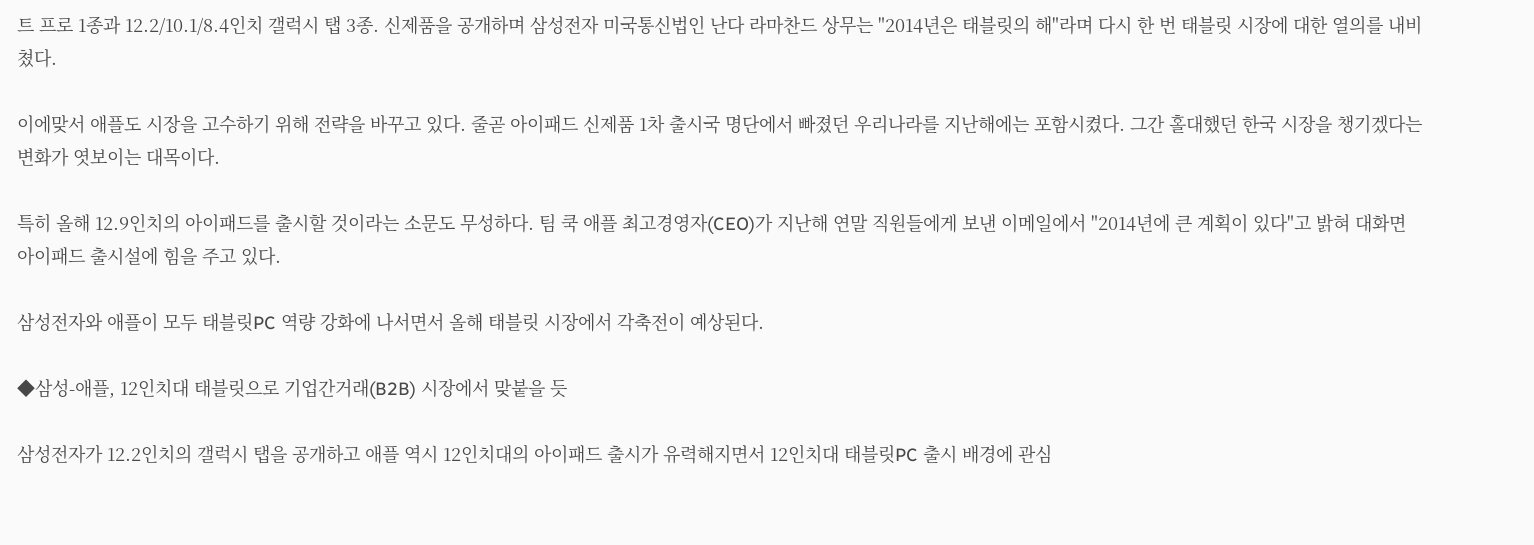트 프로 1종과 12.2/10.1/8.4인치 갤럭시 탭 3종. 신제품을 공개하며 삼성전자 미국통신법인 난다 라마찬드 상무는 "2014년은 태블릿의 해"라며 다시 한 번 태블릿 시장에 대한 열의를 내비쳤다.

이에맞서 애플도 시장을 고수하기 위해 전략을 바꾸고 있다. 줄곧 아이패드 신제품 1차 출시국 명단에서 빠졌던 우리나라를 지난해에는 포함시켰다. 그간 홀대했던 한국 시장을 챙기겠다는 변화가 엿보이는 대목이다.

특히 올해 12.9인치의 아이패드를 출시할 것이라는 소문도 무성하다. 팀 쿡 애플 최고경영자(CEO)가 지난해 연말 직원들에게 보낸 이메일에서 "2014년에 큰 계획이 있다"고 밝혀 대화면 아이패드 출시설에 힘을 주고 있다.

삼성전자와 애플이 모두 태블릿PC 역량 강화에 나서면서 올해 태블릿 시장에서 각축전이 예상된다.

◆삼성-애플, 12인치대 태블릿으로 기업간거래(B2B) 시장에서 맞붙을 듯

삼성전자가 12.2인치의 갤럭시 탭을 공개하고 애플 역시 12인치대의 아이패드 출시가 유력해지면서 12인치대 태블릿PC 출시 배경에 관심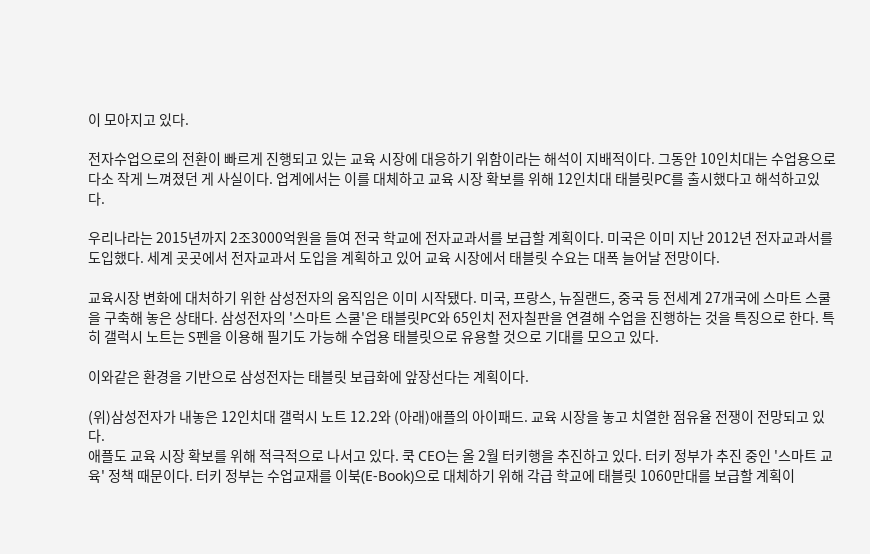이 모아지고 있다.

전자수업으로의 전환이 빠르게 진행되고 있는 교육 시장에 대응하기 위함이라는 해석이 지배적이다. 그동안 10인치대는 수업용으로 다소 작게 느껴졌던 게 사실이다. 업계에서는 이를 대체하고 교육 시장 확보를 위해 12인치대 태블릿PC를 출시했다고 해석하고있다.

우리나라는 2015년까지 2조3000억원을 들여 전국 학교에 전자교과서를 보급할 계획이다. 미국은 이미 지난 2012년 전자교과서를 도입했다. 세계 곳곳에서 전자교과서 도입을 계획하고 있어 교육 시장에서 태블릿 수요는 대폭 늘어날 전망이다.

교육시장 변화에 대처하기 위한 삼성전자의 움직임은 이미 시작됐다. 미국, 프랑스, 뉴질랜드, 중국 등 전세계 27개국에 스마트 스쿨을 구축해 놓은 상태다. 삼성전자의 '스마트 스쿨'은 태블릿PC와 65인치 전자칠판을 연결해 수업을 진행하는 것을 특징으로 한다. 특히 갤럭시 노트는 S펜을 이용해 필기도 가능해 수업용 태블릿으로 유용할 것으로 기대를 모으고 있다.

이와같은 환경을 기반으로 삼성전자는 태블릿 보급화에 앞장선다는 계획이다.

(위)삼성전자가 내놓은 12인치대 갤럭시 노트 12.2와 (아래)애플의 아이패드. 교육 시장을 놓고 치열한 점유율 전쟁이 전망되고 있다.
애플도 교육 시장 확보를 위해 적극적으로 나서고 있다. 쿡 CEO는 올 2월 터키행을 추진하고 있다. 터키 정부가 추진 중인 '스마트 교육' 정책 때문이다. 터키 정부는 수업교재를 이북(E-Book)으로 대체하기 위해 각급 학교에 태블릿 1060만대를 보급할 계획이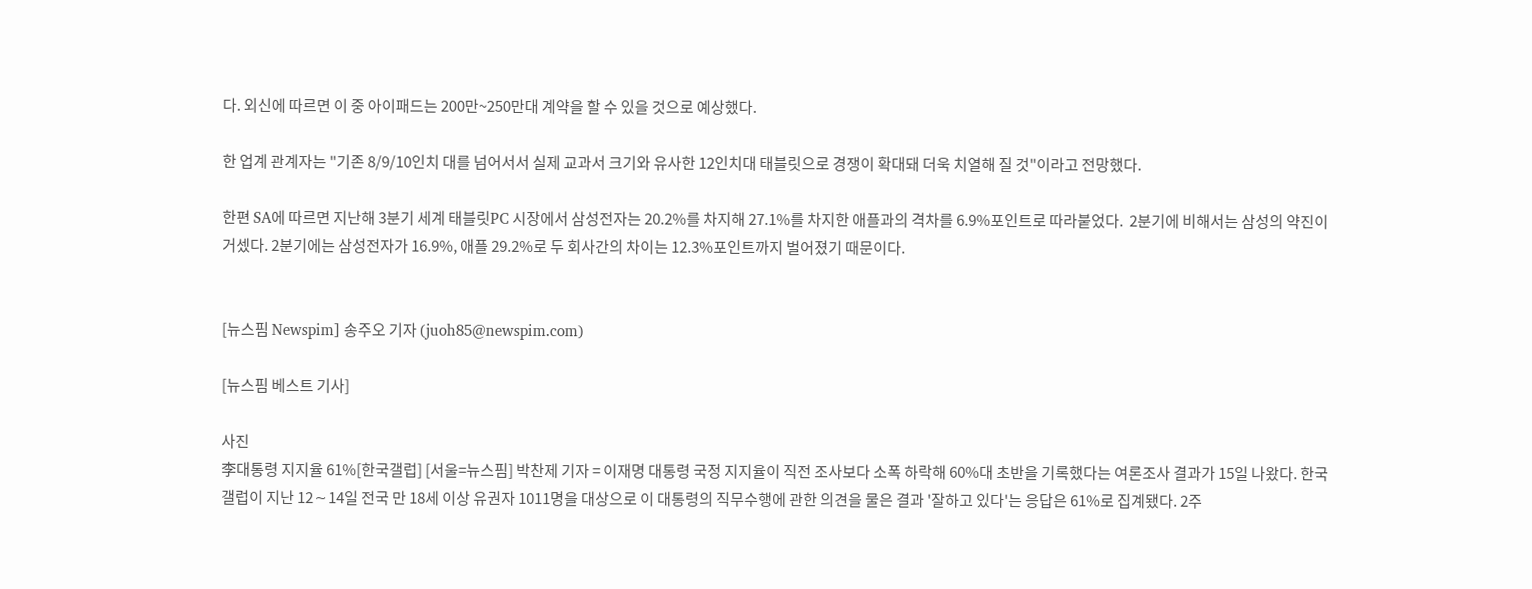다. 외신에 따르면 이 중 아이패드는 200만~250만대 계약을 할 수 있을 것으로 예상했다.

한 업계 관계자는 "기존 8/9/10인치 대를 넘어서서 실제 교과서 크기와 유사한 12인치대 태블릿으로 경쟁이 확대돼 더욱 치열해 질 것"이라고 전망했다.

한편 SA에 따르면 지난해 3분기 세계 태블릿PC 시장에서 삼성전자는 20.2%를 차지해 27.1%를 차지한 애플과의 격차를 6.9%포인트로 따라붙었다.  2분기에 비해서는 삼성의 약진이 거셌다. 2분기에는 삼성전자가 16.9%, 애플 29.2%로 두 회사간의 차이는 12.3%포인트까지 벌어졌기 때문이다.


[뉴스핌 Newspim] 송주오 기자 (juoh85@newspim.com)

[뉴스핌 베스트 기사]

사진
李대통령 지지율 61%[한국갤럽] [서울=뉴스핌] 박찬제 기자 = 이재명 대통령 국정 지지율이 직전 조사보다 소폭 하락해 60%대 초반을 기록했다는 여론조사 결과가 15일 나왔다. 한국갤럽이 지난 12∼14일 전국 만 18세 이상 유권자 1011명을 대상으로 이 대통령의 직무수행에 관한 의견을 물은 결과 '잘하고 있다'는 응답은 61%로 집계됐다. 2주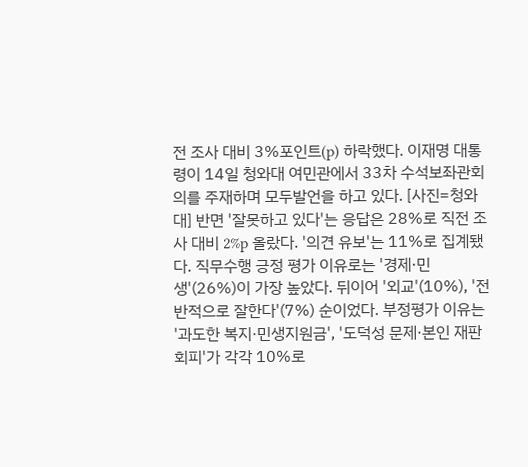전 조사 대비 3%포인트(p) 하락했다. 이재명 대통령이 14일 청와대 여민관에서 33차 수석보좌관회의를 주재하며 모두발언을 하고 있다. [사진=청와대] 반면 '잘못하고 있다'는 응답은 28%로 직전 조사 대비 2%p 올랐다. '의견 유보'는 11%로 집계됐다. 직무수행 긍정 평가 이유로는 '경제·민생'(26%)이 가장 높았다. 뒤이어 '외교'(10%), '전반적으로 잘한다'(7%) 순이었다. 부정평가 이유는 '과도한 복지·민생지원금', '도덕성 문제·본인 재판 회피'가 각각 10%로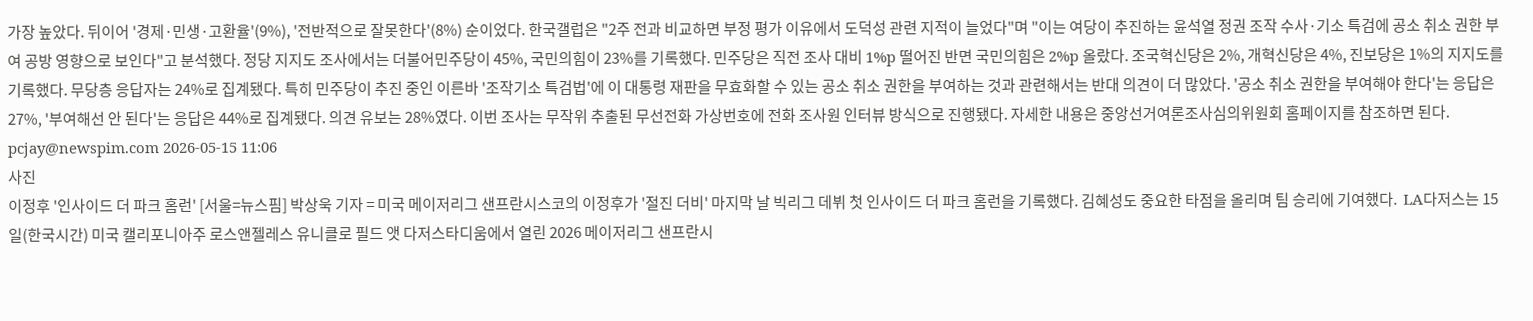가장 높았다. 뒤이어 '경제·민생·고환율'(9%), '전반적으로 잘못한다'(8%) 순이었다. 한국갤럽은 "2주 전과 비교하면 부정 평가 이유에서 도덕성 관련 지적이 늘었다"며 "이는 여당이 추진하는 윤석열 정권 조작 수사·기소 특검에 공소 취소 권한 부여 공방 영향으로 보인다"고 분석했다. 정당 지지도 조사에서는 더불어민주당이 45%, 국민의힘이 23%를 기록했다. 민주당은 직전 조사 대비 1%p 떨어진 반면 국민의힘은 2%p 올랐다. 조국혁신당은 2%, 개혁신당은 4%, 진보당은 1%의 지지도를 기록했다. 무당층 응답자는 24%로 집계됐다. 특히 민주당이 추진 중인 이른바 '조작기소 특검법'에 이 대통령 재판을 무효화할 수 있는 공소 취소 권한을 부여하는 것과 관련해서는 반대 의견이 더 많았다. '공소 취소 권한을 부여해야 한다'는 응답은 27%, '부여해선 안 된다'는 응답은 44%로 집계됐다. 의견 유보는 28%였다. 이번 조사는 무작위 추출된 무선전화 가상번호에 전화 조사원 인터뷰 방식으로 진행됐다. 자세한 내용은 중앙선거여론조사심의위원회 홈페이지를 참조하면 된다. pcjay@newspim.com 2026-05-15 11:06
사진
이정후 '인사이드 더 파크 홈런' [서울=뉴스핌] 박상욱 기자 = 미국 메이저리그 샌프란시스코의 이정후가 '절진 더비' 마지막 날 빅리그 데뷔 첫 인사이드 더 파크 홈런을 기록했다. 김혜성도 중요한 타점을 올리며 팀 승리에 기여했다.  LA다저스는 15일(한국시간) 미국 캘리포니아주 로스앤젤레스 유니클로 필드 앳 다저스타디움에서 열린 2026 메이저리그 샌프란시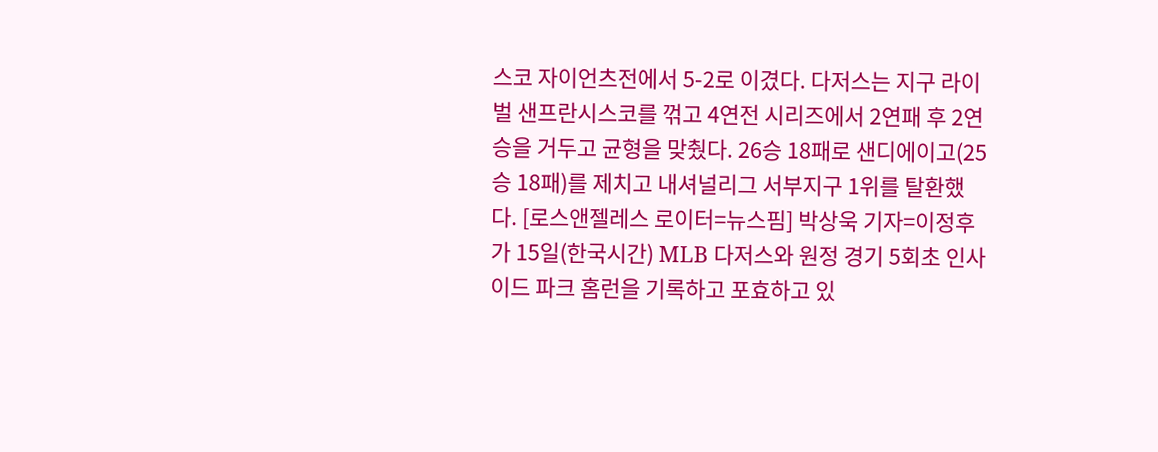스코 자이언츠전에서 5-2로 이겼다. 다저스는 지구 라이벌 샌프란시스코를 꺾고 4연전 시리즈에서 2연패 후 2연승을 거두고 균형을 맞췄다. 26승 18패로 샌디에이고(25승 18패)를 제치고 내셔널리그 서부지구 1위를 탈환했다. [로스앤젤레스 로이터=뉴스핌] 박상욱 기자=이정후가 15일(한국시간) MLB 다저스와 원정 경기 5회초 인사이드 파크 홈런을 기록하고 포효하고 있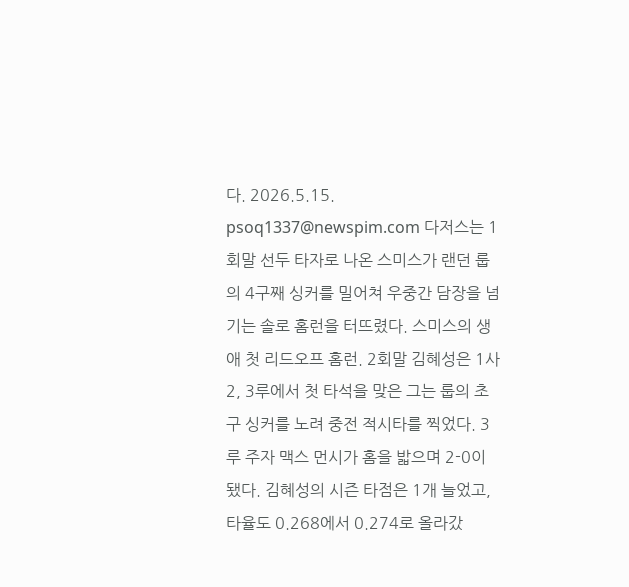다. 2026.5.15. psoq1337@newspim.com 다저스는 1회말 선두 타자로 나온 스미스가 랜던 룹의 4구째 싱커를 밀어쳐 우중간 담장을 넘기는 솔로 홈런을 터뜨렸다. 스미스의 생애 첫 리드오프 홈런. 2회말 김혜성은 1사 2, 3루에서 첫 타석을 맞은 그는 룹의 초구 싱커를 노려 중전 적시타를 찍었다. 3루 주자 맥스 먼시가 홈을 밟으며 2-0이 됐다. 김혜성의 시즌 타점은 1개 늘었고, 타율도 0.268에서 0.274로 올라갔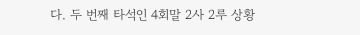다. 두 번째 타석인 4회말 2사 2루 상황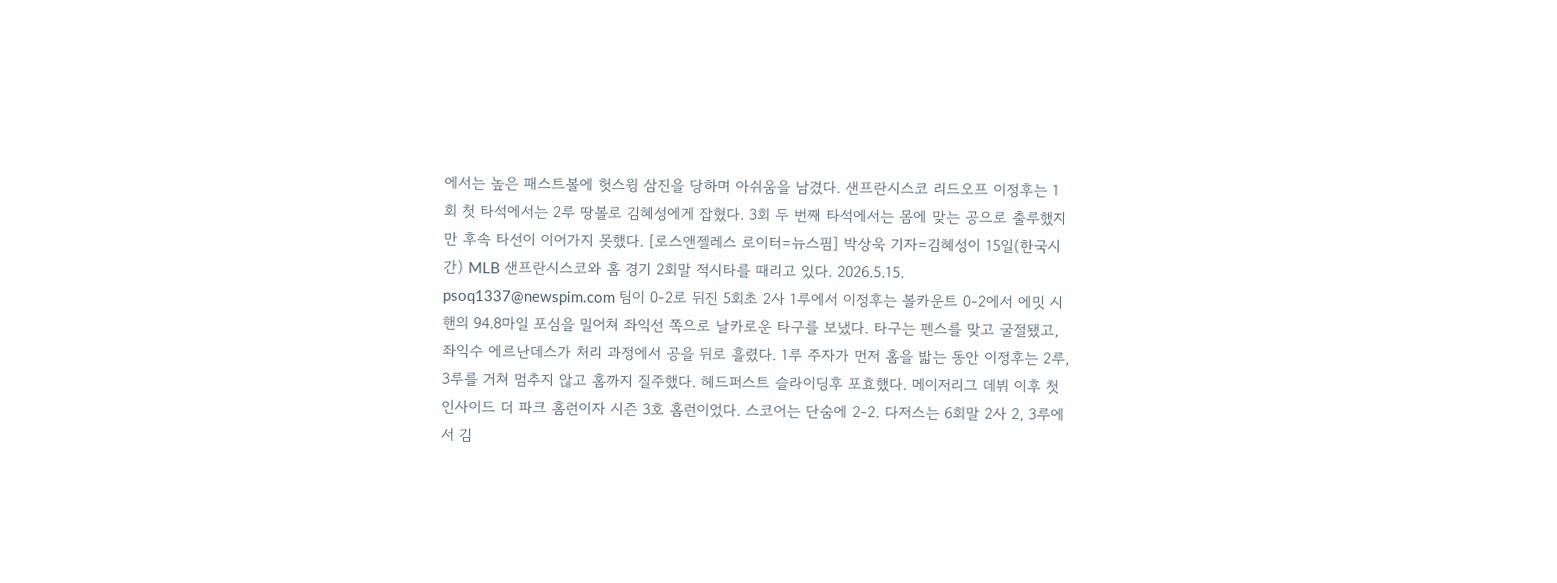에서는 높은 패스트볼에 헛스윙 삼진을 당하며 아쉬움을 남겼다. 샌프란시스코 리드오프 이정후는 1회 첫 타석에서는 2루 땅볼로 김혜성에게 잡혔다. 3회 두 번째 타석에서는 몸에 맞는 공으로 출루했지만 후속 타선이 이어가지 못했다. [로스앤젤레스 로이터=뉴스핌] 박상욱 기자=김혜성이 15일(한국시간) MLB 샌프란시스코와 홈 경기 2회말 적시타를 때리고 있다. 2026.5.15. psoq1337@newspim.com 팀이 0-2로 뒤진 5회초 2사 1루에서 이정후는 볼카운트 0-2에서 에밋 시핸의 94.8마일 포심을 밀어쳐 좌익선 쪽으로 날카로운 타구를 보냈다. 타구는 펜스를 맞고 굴절됐고, 좌익수 에르난데스가 처리 과정에서 공을 뒤로 흘렸다. 1루 주자가 먼저 홈을 밟는 동안 이정후는 2루, 3루를 거쳐 멈추지 않고 홈까지 질주했다. 헤드퍼스트 슬라이딩후 포효했다. 메이저리그 데뷔 이후 첫 인사이드 더 파크 홈런이자 시즌 3호 홈런이었다. 스코어는 단숨에 2-2. 다저스는 6회말 2사 2, 3루에서 김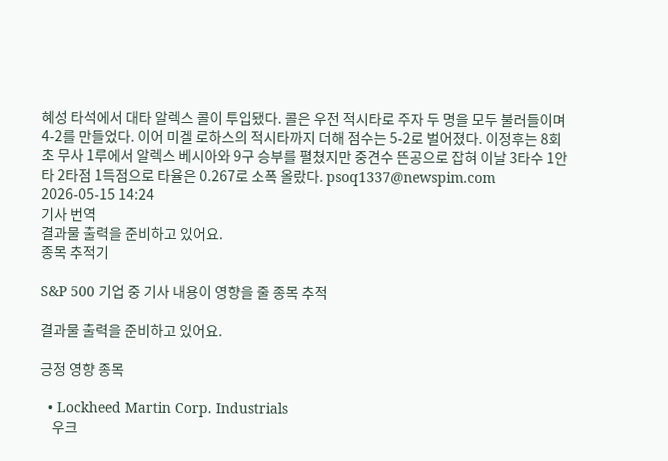혜성 타석에서 대타 알렉스 콜이 투입됐다. 콜은 우전 적시타로 주자 두 명을 모두 불러들이며 4-2를 만들었다. 이어 미겔 로하스의 적시타까지 더해 점수는 5-2로 벌어졌다. 이정후는 8회초 무사 1루에서 알렉스 베시아와 9구 승부를 펼쳤지만 중견수 뜬공으로 잡혀 이날 3타수 1안타 2타점 1득점으로 타율은 0.267로 소폭 올랐다. psoq1337@newspim.com 2026-05-15 14:24
기사 번역
결과물 출력을 준비하고 있어요.
종목 추적기

S&P 500 기업 중 기사 내용이 영향을 줄 종목 추적

결과물 출력을 준비하고 있어요.

긍정 영향 종목

  • Lockheed Martin Corp. Industrials
    우크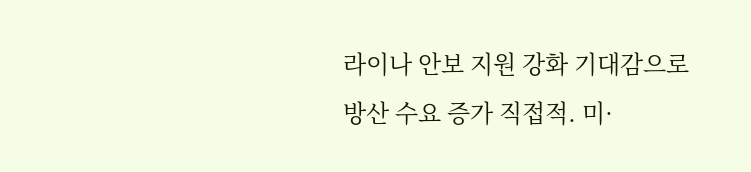라이나 안보 지원 강화 기대감으로 방산 수요 증가 직접적. 미·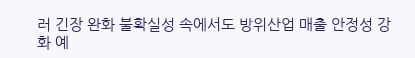러 긴장 완화 불확실성 속에서도 방위산업 매출 안정성 강화 예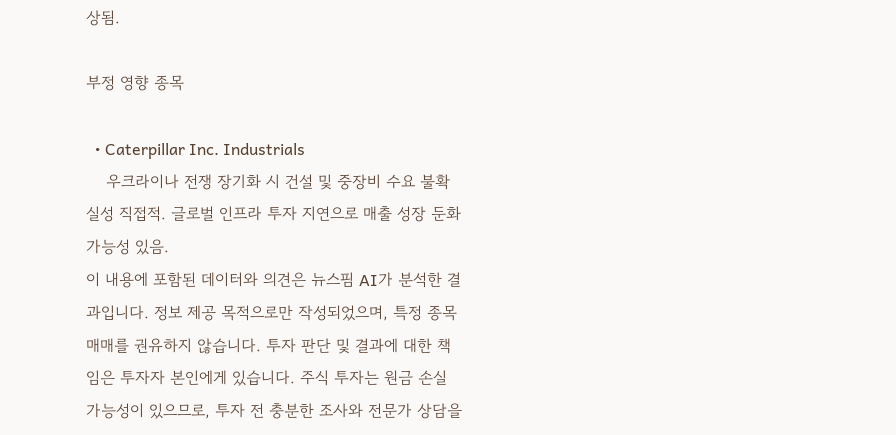상됨.

부정 영향 종목

  • Caterpillar Inc. Industrials
    우크라이나 전쟁 장기화 시 건설 및 중장비 수요 불확실성 직접적. 글로벌 인프라 투자 지연으로 매출 성장 둔화 가능성 있음.
이 내용에 포함된 데이터와 의견은 뉴스핌 AI가 분석한 결과입니다. 정보 제공 목적으로만 작성되었으며, 특정 종목 매매를 권유하지 않습니다. 투자 판단 및 결과에 대한 책임은 투자자 본인에게 있습니다. 주식 투자는 원금 손실 가능성이 있으므로, 투자 전 충분한 조사와 전문가 상담을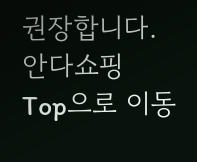권장합니다.
안다쇼핑
Top으로 이동